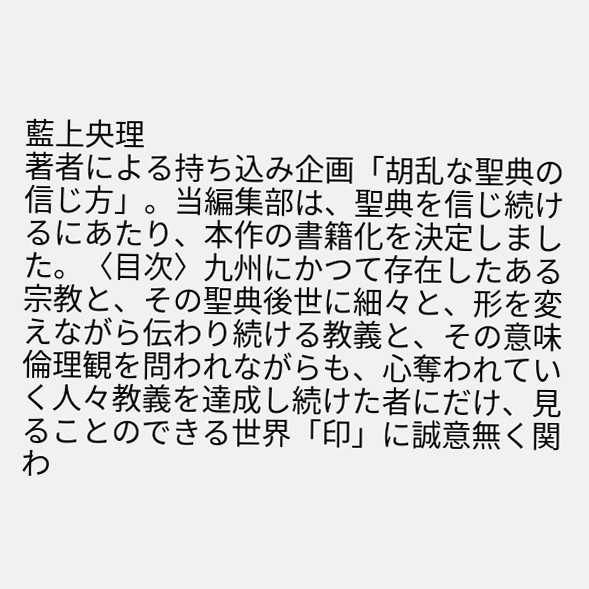藍上央理
著者による持ち込み企画「胡乱な聖典の信じ方」。当編集部は、聖典を信じ続けるにあたり、本作の書籍化を決定しました。〈目次〉九州にかつて存在したある宗教と、その聖典後世に細々と、形を変えながら伝わり続ける教義と、その意味倫理観を問われながらも、心奪われていく人々教義を達成し続けた者にだけ、見ることのできる世界「印」に誠意無く関わ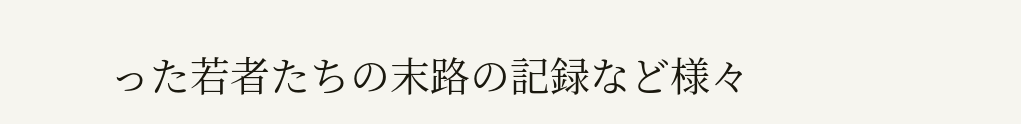った若者たちの末路の記録など様々